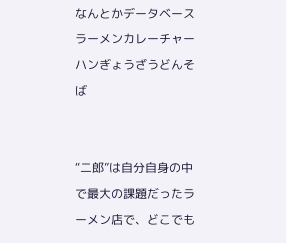なんとかデータベースラーメンカレーチャーハンぎょうざうどんそば


“二郎”は自分自身の中で最大の課題だったラーメン店で、どこでも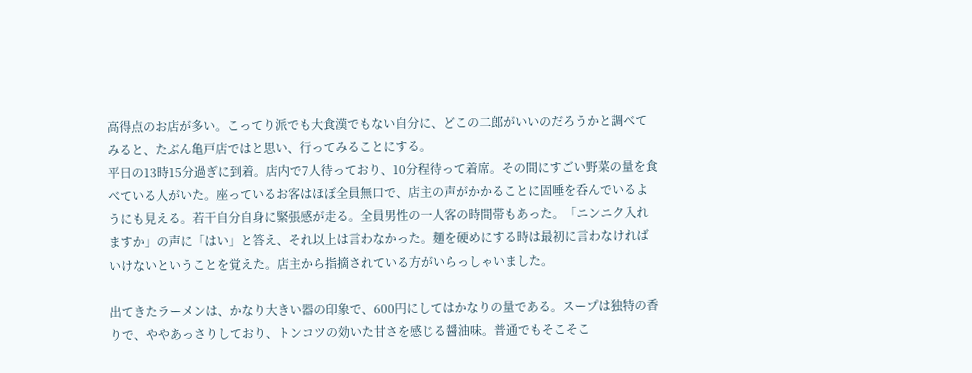高得点のお店が多い。こってり派でも大食漢でもない自分に、どこの二郎がいいのだろうかと調べてみると、たぶん亀戸店ではと思い、行ってみることにする。
平日の13時15分過ぎに到着。店内で7人待っており、10分程待って着席。その間にすごい野菜の量を食べている人がいた。座っているお客はほぼ全員無口で、店主の声がかかることに固唾を呑んでいるようにも見える。若干自分自身に緊張感が走る。全員男性の一人客の時間帯もあった。「ニンニク入れますか」の声に「はい」と答え、それ以上は言わなかった。麺を硬めにする時は最初に言わなければいけないということを覚えた。店主から指摘されている方がいらっしゃいました。

出てきたラーメンは、かなり大きい器の印象で、600円にしてはかなりの量である。スープは独特の香りで、ややあっさりしており、トンコツの効いた甘さを感じる醤油味。普通でもそこそこ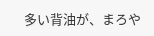多い背油が、まろや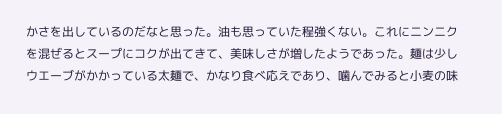かさを出しているのだなと思った。油も思っていた程強くない。これにニンニクを混ぜるとスープにコクが出てきて、美味しさが増したようであった。麺は少しウエーブがかかっている太麺で、かなり食べ応えであり、噛んでみると小麦の味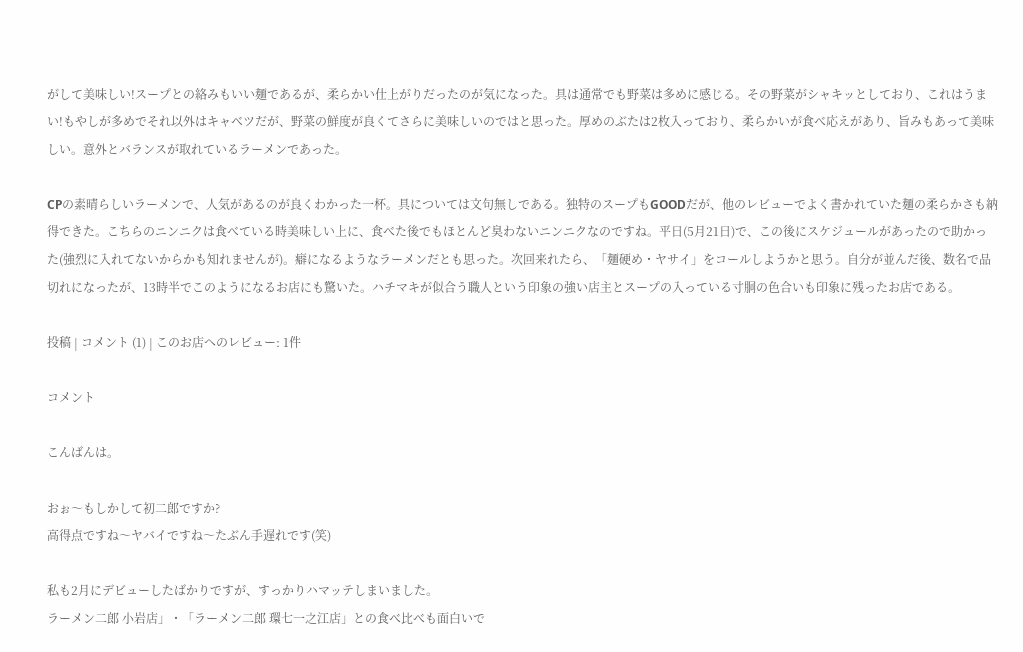がして美味しい!スープとの絡みもいい麺であるが、柔らかい仕上がりだったのが気になった。具は通常でも野菜は多めに感じる。その野菜がシャキッとしており、これはうまい!もやしが多めでそれ以外はキャベツだが、野菜の鮮度が良くてさらに美味しいのではと思った。厚めのぶたは2枚入っており、柔らかいが食べ応えがあり、旨みもあって美味しい。意外とバランスが取れているラーメンであった。

CPの素晴らしいラーメンで、人気があるのが良くわかった一杯。具については文句無しである。独特のスープもGOODだが、他のレビューでよく書かれていた麺の柔らかさも納得できた。こちらのニンニクは食べている時美味しい上に、食べた後でもほとんど臭わないニンニクなのですね。平日(5月21日)で、この後にスケジュールがあったので助かった(強烈に入れてないからかも知れませんが)。癖になるようなラーメンだとも思った。次回来れたら、「麺硬め・ヤサイ」をコールしようかと思う。自分が並んだ後、数名で品切れになったが、13時半でこのようになるお店にも驚いた。ハチマキが似合う職人という印象の強い店主とスープの入っている寸胴の色合いも印象に残ったお店である。

投稿 | コメント (1) | このお店へのレビュー: 1件

コメント

こんばんは。

おぉ〜もしかして初二郎ですか?
高得点ですね〜ヤバイですね〜たぶん手遅れです(笑)

私も2月にデビューしたばかりですが、すっかりハマッテしまいました。
ラーメン二郎 小岩店」・「ラーメン二郎 環七一之江店」との食べ比べも面白いで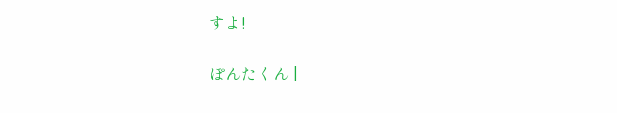すよ!

ぽんたくん |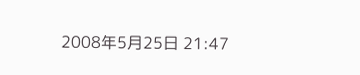2008年5月25日 21:47